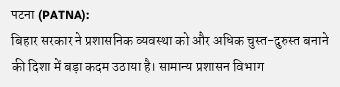पटना (PATNA):
बिहार सरकार ने प्रशासनिक व्यवस्था को और अधिक चुस्त-दुरुस्त बनाने की दिशा में बड़ा कदम उठाया है। सामान्य प्रशासन विभाग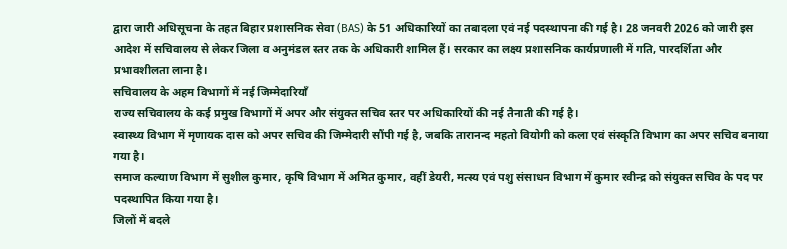द्वारा जारी अधिसूचना के तहत बिहार प्रशासनिक सेवा (BAS) के 51 अधिकारियों का तबादला एवं नई पदस्थापना की गई है। 28 जनवरी 2026 को जारी इस आदेश में सचिवालय से लेकर जिला व अनुमंडल स्तर तक के अधिकारी शामिल हैं। सरकार का लक्ष्य प्रशासनिक कार्यप्रणाली में गति, पारदर्शिता और प्रभावशीलता लाना है।
सचिवालय के अहम विभागों में नई जिम्मेदारियाँ
राज्य सचिवालय के कई प्रमुख विभागों में अपर और संयुक्त सचिव स्तर पर अधिकारियों की नई तैनाती की गई है।
स्वास्थ्य विभाग में मृणायक दास को अपर सचिव की जिम्मेदारी सौंपी गई है, जबकि तारानन्द महतो वियोगी को कला एवं संस्कृति विभाग का अपर सचिव बनाया गया है।
समाज कल्याण विभाग में सुशील कुमार, कृषि विभाग में अमित कुमार, वहीं डेयरी, मत्स्य एवं पशु संसाधन विभाग में कुमार रवीन्द्र को संयुक्त सचिव के पद पर पदस्थापित किया गया है।
जिलों में बदले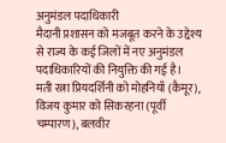अनुमंडल पदाधिकारी
मैदानी प्रशासन को मजबूत करने के उद्देश्य से राज्य के कई जिलों में नए अनुमंडल पदाधिकारियों की नियुक्ति की गई है।
मती रत्ना प्रियदर्शिनी को मोहनियाँ (कैमूर), विजय कुमार को सिकरहना (पूर्वी चम्पारण), बलवीर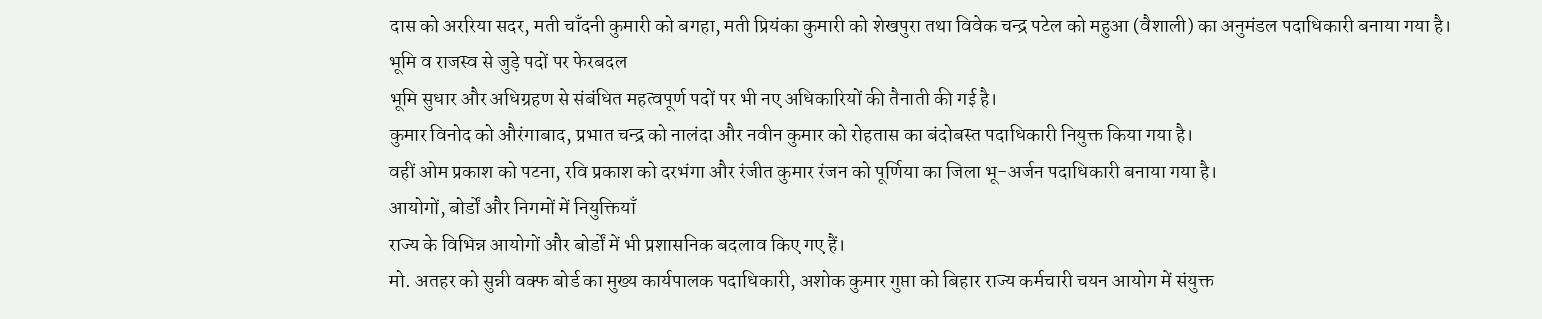दास को अररिया सदर, मती चाँदनी कुमारी को बगहा, मती प्रियंका कुमारी को शेखपुरा तथा विवेक चन्द्र पटेल को महुआ (वैशाली) का अनुमंडल पदाधिकारी बनाया गया है।
भूमि व राजस्व से जुड़े पदों पर फेरबदल
भूमि सुधार और अधिग्रहण से संबंधित महत्वपूर्ण पदों पर भी नए अधिकारियों की तैनाती की गई है।
कुमार विनोद को औरंगाबाद, प्रभात चन्द्र को नालंदा और नवीन कुमार को रोहतास का बंदोबस्त पदाधिकारी नियुक्त किया गया है।
वहीं ओम प्रकाश को पटना, रवि प्रकाश को दरभंगा और रंजीत कुमार रंजन को पूर्णिया का जिला भू-अर्जन पदाधिकारी बनाया गया है।
आयोगों, बोर्डों और निगमों में नियुक्तियाँ
राज्य के विभिन्न आयोगों और बोर्डों में भी प्रशासनिक बदलाव किए गए हैं।
मो. अतहर को सुन्नी वक्फ बोर्ड का मुख्य कार्यपालक पदाधिकारी, अशोक कुमार गुप्ता को बिहार राज्य कर्मचारी चयन आयोग में संयुक्त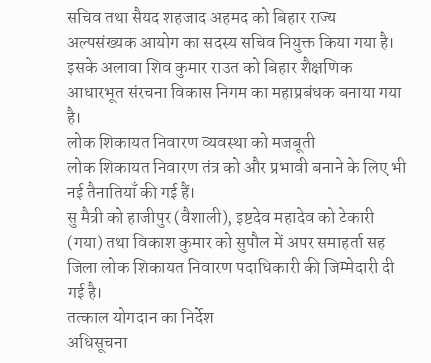सचिव तथा सैयद शहजाद अहमद को बिहार राज्य अल्पसंख्यक आयोग का सदस्य सचिव नियुक्त किया गया है।
इसके अलावा शिव कुमार राउत को बिहार शैक्षणिक आधारभूत संरचना विकास निगम का महाप्रबंधक बनाया गया है।
लोक शिकायत निवारण व्यवस्था को मजबूती
लोक शिकायत निवारण तंत्र को और प्रभावी बनाने के लिए भी नई तैनातियाँ की गई हैं।
सु मैत्री को हाजीपुर (वैशाली), इष्टदेव महादेव को टेकारी (गया) तथा विकाश कुमार को सुपौल में अपर समाहर्ता सह जिला लोक शिकायत निवारण पदाधिकारी की जिम्मेदारी दी गई है।
तत्काल योगदान का निर्देश
अधिसूचना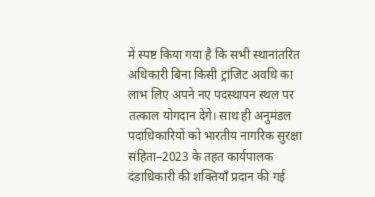में स्पष्ट किया गया है कि सभी स्थानांतरित अधिकारी बिना किसी ट्रांजिट अवधि का लाभ लिए अपने नए पदस्थापन स्थल पर तत्काल योगदान देंगे। साथ ही अनुमंडल पदाधिकारियों को भारतीय नागरिक सुरक्षा संहिता–2023 के तहत कार्यपालक दंडाधिकारी की शक्तियाँ प्रदान की गई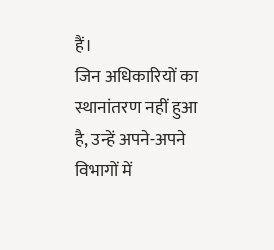हैं।
जिन अधिकारियों का स्थानांतरण नहीं हुआ है, उन्हें अपने-अपने विभागों में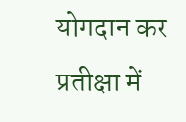योगदान कर प्रतीक्षा में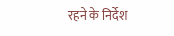रहने के निर्देश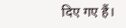दिए गए हैं।